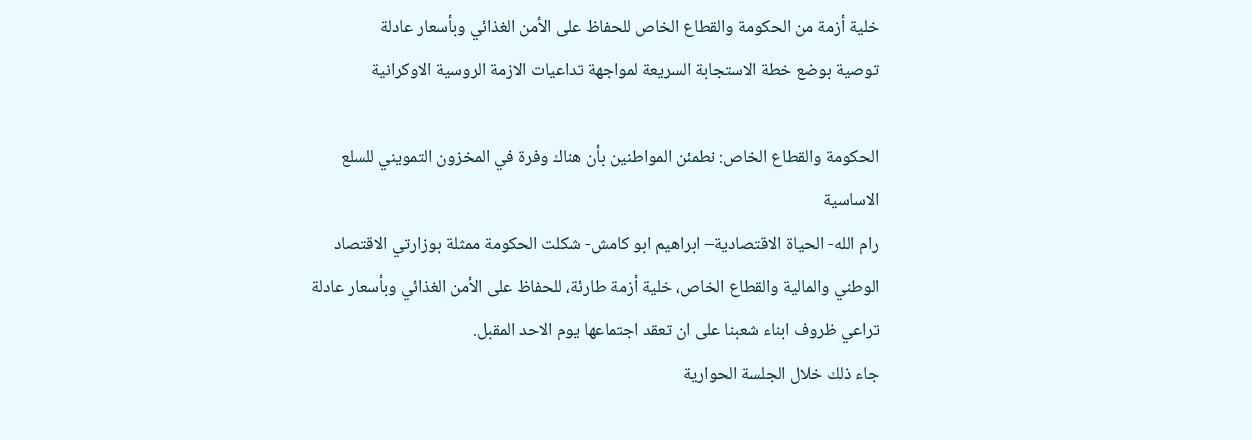خلية أزمة من الحكومة والقطاع الخاص للحفاظ على الأمن الغذائي وبأسعار عادلة
توصية بوضع خطة الاستجابة السريعة لمواجهة تداعيات الازمة الروسية الاوكرانية

الحكومة والقطاع الخاص: نطمئن المواطنين بأن هناك وفرة في المخزون التمويني للسلع الاساسية
رام الله- الحياة الاقتصادية– ابراهيم ابو كامش- شكلت الحكومة ممثلة بوزارتي الاقتصاد الوطني والمالية والقطاع الخاص، خلية أزمة طارئة، للحفاظ على الأمن الغذائي وبأسعار عادلة تراعي ظروف ابناء شعبنا على ان تعقد اجتماعها يوم الاحد المقبل.
جاء ذلك خلال الجلسة الحوارية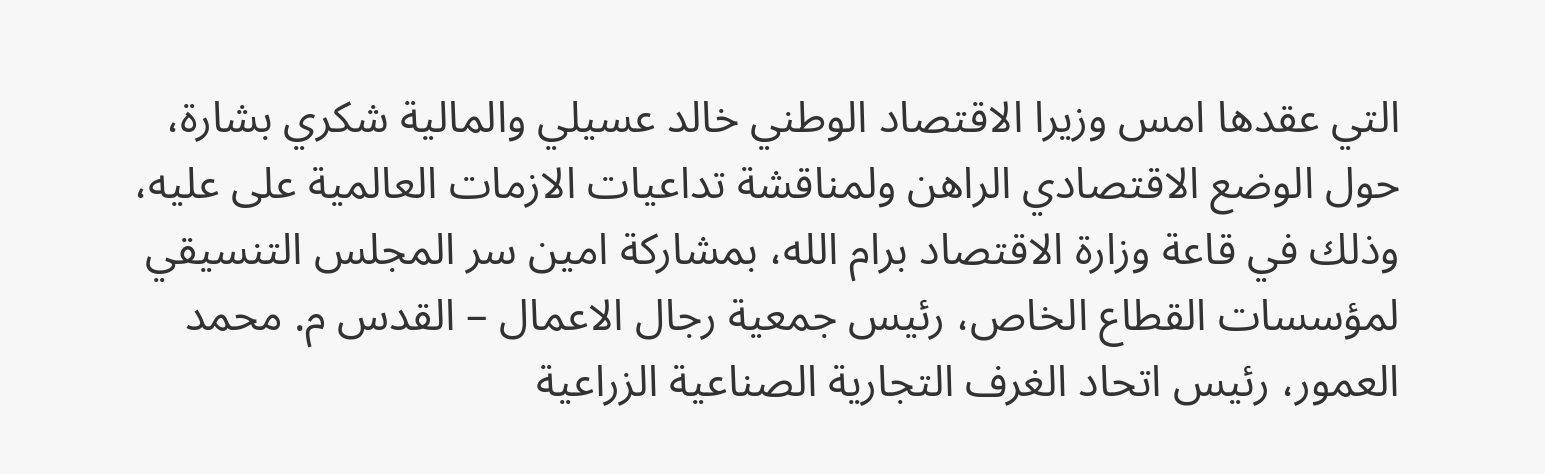التي عقدها امس وزيرا الاقتصاد الوطني خالد عسيلي والمالية شكري بشارة، حول الوضع الاقتصادي الراهن ولمناقشة تداعيات الازمات العالمية على عليه، وذلك في قاعة وزارة الاقتصاد برام الله، بمشاركة امين سر المجلس التنسيقي لمؤسسات القطاع الخاص، رئيس جمعية رجال الاعمال – القدس م. محمد العمور، رئيس اتحاد الغرف التجارية الصناعية الزراعية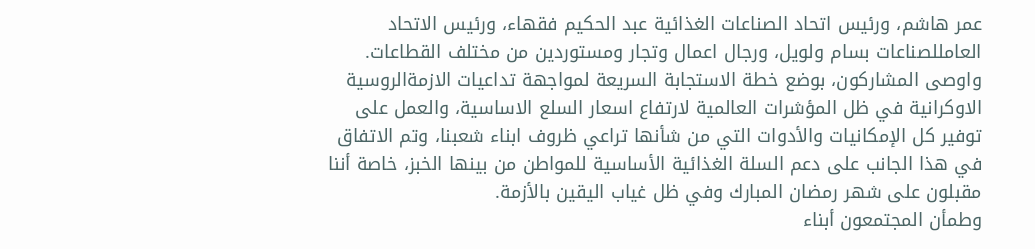عمر هاشم، ورئيس اتحاد الصناعات الغذائية عبد الحكيم فقهاء، ورئيس الاتحاد العامللصناعات بسام ولويل، ورجال اعمال وتجار ومستوردين من مختلف القطاعات.
واوصى المشاركون، بوضع خطة الاستجابة السريعة لمواجهة تداعيات الازمةالروسية الاوكرانية في ظل المؤشرات العالمية لارتفاع اسعار السلع الاساسية، والعمل على توفير كل الإمكانيات والأدوات التي من شأنها تراعي ظروف ابناء شعبنا، وتم الاتفاق في هذا الجانب على دعم السلة الغذائية الأساسية للمواطن من بينها الخبز، خاصة أننا مقبلون على شهر رمضان المبارك وفي ظل غياب اليقين بالأزمة.
وطمأن المجتمعون أبناء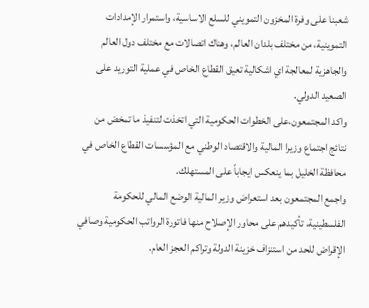شعبنا على وفرة المخزون التمويني للسلع الاساسية، واستمرار الإمدادات التموينية، من مختلف بلدان العالم، وهناك اتصالات مع مختلف دول العالم والجاهزية لمعالجة اي اشكالية تعيق القطاع الخاص في عملية التوريد على الصعيد الدولي.
واكد المجتمعون،على الخطوات الحكومية التي اتخذت لتنفيذ ما تمخض من نتائج اجتماع وزيرا المالية والاقتصاد الوطني مع المؤسسات القطاع الخاص في محافظة الخليل بما ينعكس ايجاباً على المستهلك.
واجمع المجتمعون بعد استعراض وزير المالية الوضع المالي للحكومة الفلسطينية، تأكيدهم على محاور الإصلاح منها فاتورة الرواتب الحكومية وصافي الإقراض للحد من استنزاف خزينة الدولة وتراكم العجز العام.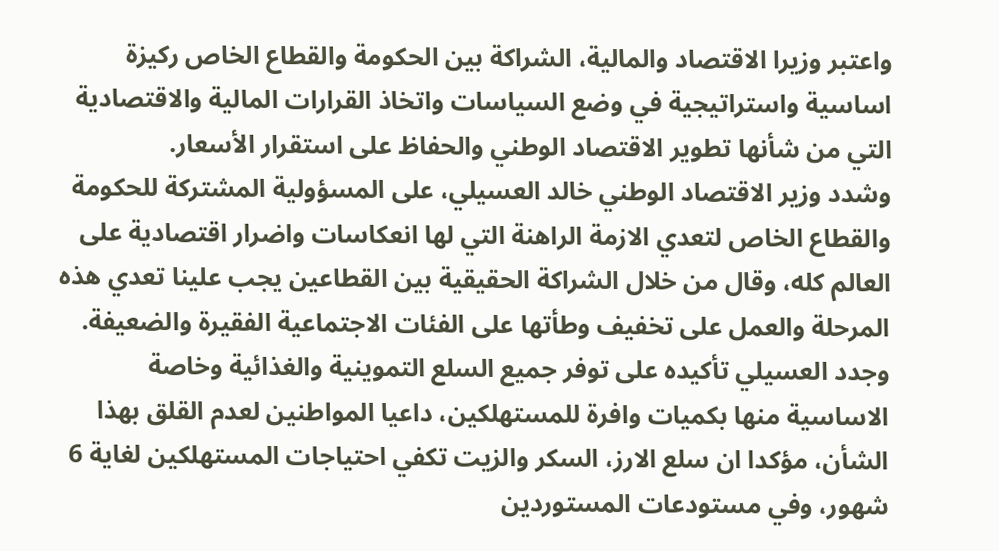واعتبر وزيرا الاقتصاد والمالية، الشراكة بين الحكومة والقطاع الخاص ركيزة اساسية واستراتيجية في وضع السياسات واتخاذ القرارات المالية والاقتصادية التي من شأنها تطوير الاقتصاد الوطني والحفاظ على استقرار الأسعار.
وشدد وزير الاقتصاد الوطني خالد العسيلي، على المسؤولية المشتركة للحكومة والقطاع الخاص لتعدي الازمة الراهنة التي لها انعكاسات واضرار اقتصادية على العالم كله، وقال من خلال الشراكة الحقيقية بين القطاعين يجب علينا تعدي هذه المرحلة والعمل على تخفيف وطأتها على الفئات الاجتماعية الفقيرة والضعيفة.
وجدد العسيلي تأكيده على توفر جميع السلع التموينية والغذائية وخاصة الاساسية منها بكميات وافرة للمستهلكين، داعيا المواطنين لعدم القلق بهذا الشأن، مؤكدا ان سلع الارز، السكر والزيت تكفي احتياجات المستهلكين لغاية 6 شهور، وفي مستودعات المستوردين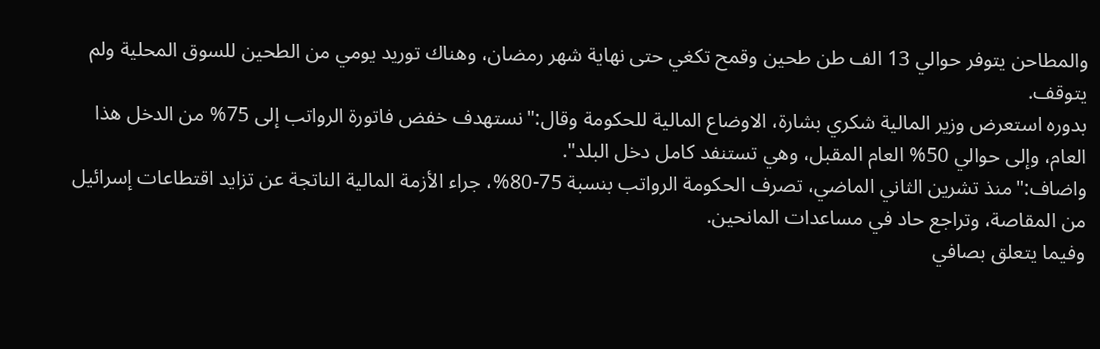والمطاحن يتوفر حوالي 13 الف طن طحين وقمح تكغي حتى نهاية شهر رمضان، وهناك توريد يومي من الطحين للسوق المحلية ولم يتوقف.
بدوره استعرض وزير المالية شكري بشارة، الاوضاع المالية للحكومة وقال:"نستهدف خفض فاتورة الرواتب إلى 75% من الدخل هذا العام، وإلى حوالي 50% العام المقبل، وهي تستنفد كامل دخل البلد".
واضاف:"منذ تشرين الثاني الماضي، تصرف الحكومة الرواتب بنسبة 75-80%، جراء الأزمة المالية الناتجة عن تزايد اقتطاعات إسرائيل من المقاصة، وتراجع حاد في مساعدات المانحين.
وفيما يتعلق بصافي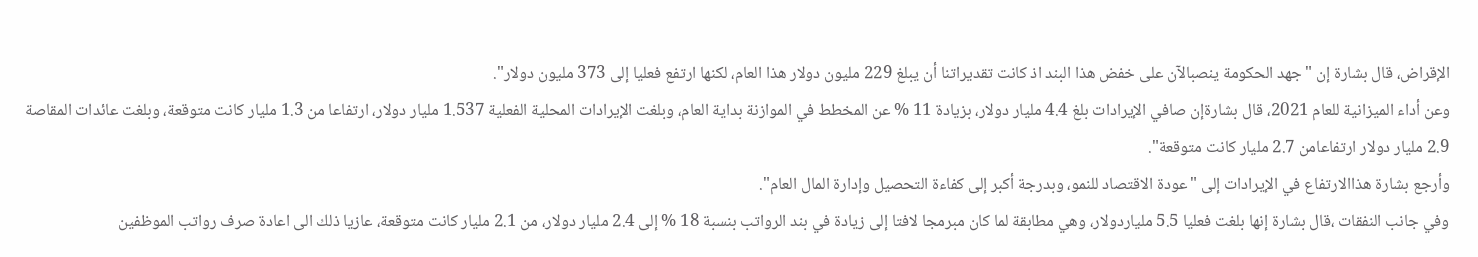الإقراض، قال بشارة إن "جهد الحكومة ينصبالآن على خفض هذا البند اذ كانت تقديراتنا أن يبلغ 229 مليون دولار هذا العام، لكنها ارتفع فعليا إلى 373 مليون دولار".
وعن أداء الميزانية للعام 2021، قال بشارةإن صافي الإيرادات بلغ 4.4 مليار دولار، بزيادة 11 % عن المخطط في الموازنة بداية العام، وبلغت الإيرادات المحلية الفعلية 1.537 مليار دولار، ارتفاعا من 1.3 مليار كانت متوقعة، وبلغت عائدات المقاصة 2.9 مليار دولار ارتفاعامن 2.7 مليار كانت متوقعة".
وأرجع بشارة هذاالارتفاع في الإيرادات إلى "عودة الاقتصاد للنمو، وبدرجة أكبر إلى كفاءة التحصيل وإدارة المال العام".
وفي جانب النفقات ،قال بشارة إنها بلغت فعليا 5.5 ملياردولار، وهي مطابقة لما كان مبرمجا لافتا إلى زيادة في بند الرواتب بنسبة 18 % إلى 2.4 مليار دولار، من 2.1 مليار كانت متوقعة، عازيا ذلك الى اعادة صرف رواتب الموظفين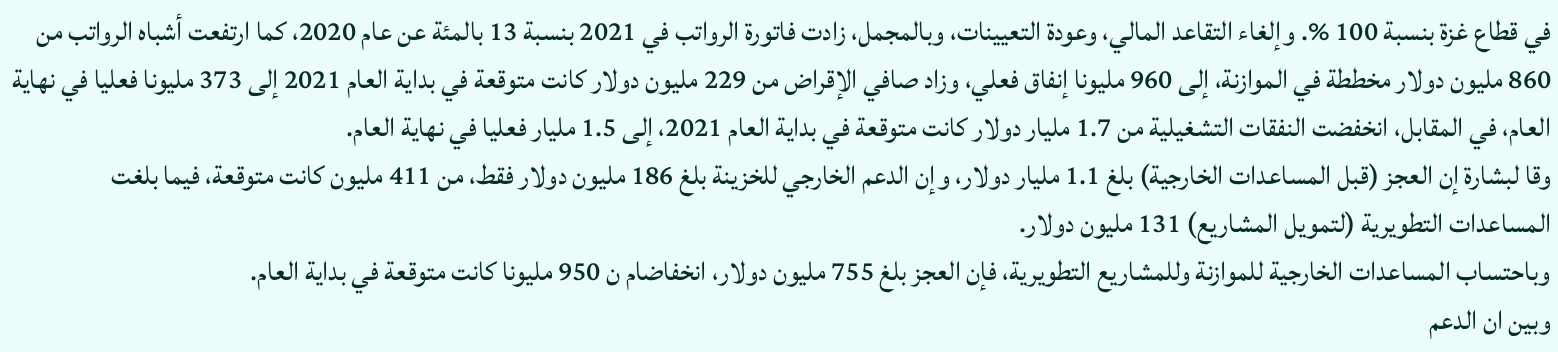في قطاع غزة بنسبة 100 %. وإلغاء التقاعد المالي، وعودة التعيينات، وبالمجمل، زادت فاتورة الرواتب في 2021 بنسبة 13 بالمئة عن عام 2020، كما ارتفعت أشباه الرواتب من 860 مليون دولار مخططة في الموازنة، إلى 960 مليونا إنفاق فعلي، وزاد صافي الإقراض من 229 مليون دولار كانت متوقعة في بداية العام 2021 إلى 373 مليونا فعليا في نهاية العام، في المقابل، انخفضت النفقات التشغيلية من 1.7 مليار دولار كانت متوقعة في بداية العام 2021، إلى 1.5 مليار فعليا في نهاية العام.
وقا لبشارة إن العجز (قبل المساعدات الخارجية) بلغ 1.1 مليار دولار، وإن الدعم الخارجي للخزينة بلغ 186 مليون دولار فقط، من 411 مليون كانت متوقعة، فيما بلغت المساعدات التطويرية (لتمويل المشاريع) 131 مليون دولار.
وباحتساب المساعدات الخارجية للموازنة وللمشاريع التطويرية، فإن العجز بلغ 755 مليون دولار، انخفاضام ن 950 مليونا كانت متوقعة في بداية العام.
وبين ان الدعم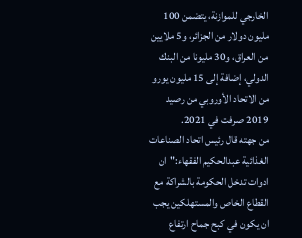الخارجي للموازنة، يتضمن 100 مليون دولار من الجزائر، و5 ملايين من العراق، و30 مليونا من البنك الدولي، إضافة إلى 15 مليون يورو من الاتحاد الأوروبي من رصيد 2019 صرفت في 2021.
من جهته قال رئيس اتحاد الصناعات الغذائية عبدالحكيم الفقهاء:"ان ادوات تدخل الحكومة بالشراكة مع القطاع الخاص والمستهلكين يجب ان يكون في كبح جماح ارتفاع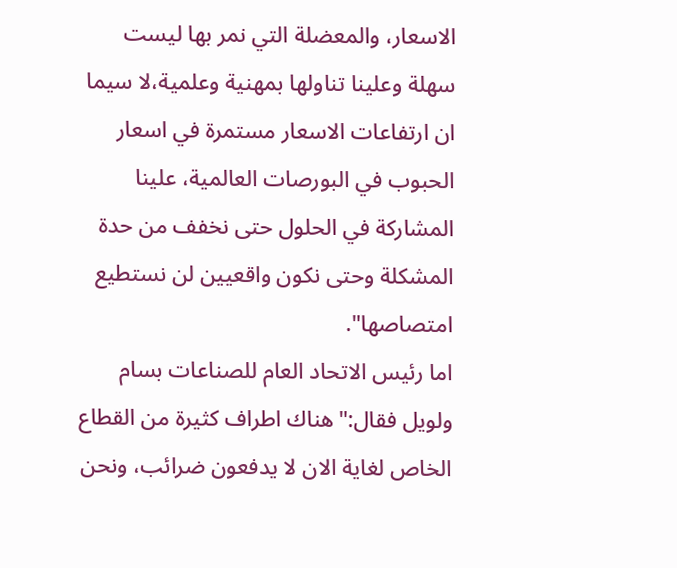الاسعار، والمعضلة التي نمر بها ليست سهلة وعلينا تناولها بمهنية وعلمية،لا سيما ان ارتفاعات الاسعار مستمرة في اسعار الحبوب في البورصات العالمية، علينا المشاركة في الحلول حتى نخفف من حدة المشكلة وحتى نكون واقعيين لن نستطيع امتصاصها".
اما رئيس الاتحاد العام للصناعات بسام ولويل فقال:"هناك اطراف كثيرة من القطاع الخاص لغاية الان لا يدفعون ضرائب، ونحن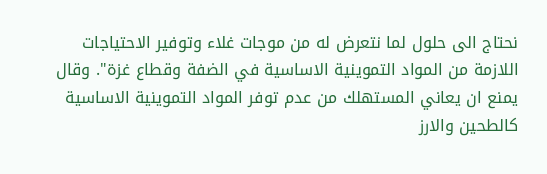نحتاج الى حلول لما نتعرض له من موجات غلاء وتوفير الاحتياجات اللازمة من المواد التموينية الاساسية في الضفة وقطاع غزة". وقال يمنع ان يعاني المستهلك من عدم توفر المواد التموينية الاساسية كالطحين والارز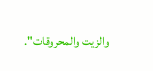والزيت والمحروقات".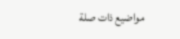مواضيع ذات صلة